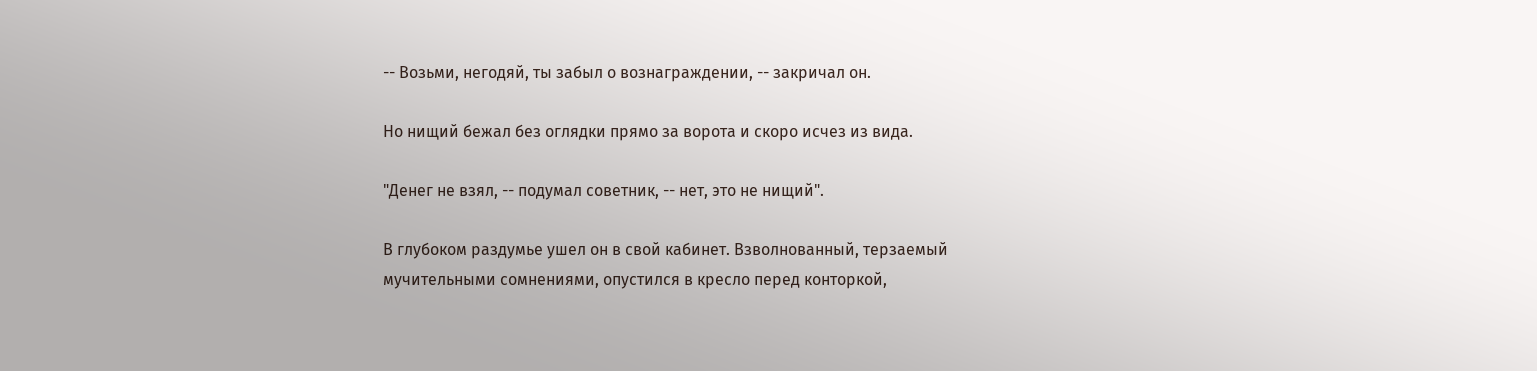-- Возьми, негодяй, ты забыл о вознаграждении, -- закричал он.

Но нищий бежал без оглядки прямо за ворота и скоро исчез из вида.

"Денег не взял, -- подумал советник, -- нет, это не нищий".

В глубоком раздумье ушел он в свой кабинет. Взволнованный, терзаемый мучительными сомнениями, опустился в кресло перед конторкой,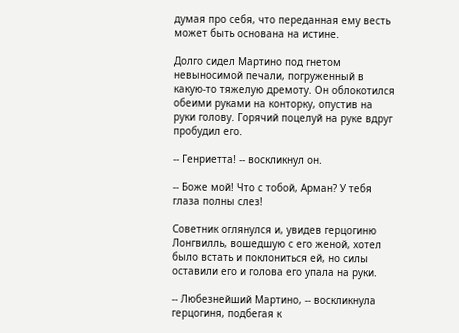думая про себя, что переданная ему весть может быть основана на истине.

Долго сидел Мартино под гнетом невыносимой печали, погруженный в какую-то тяжелую дремоту. Он облокотился обеими руками на конторку, опустив на руки голову. Горячий поцелуй на руке вдруг пробудил его.

-- Генриетта! -- воскликнул он.

-- Боже мой! Что с тобой, Арман? У тебя глаза полны слез!

Советник оглянулся и, увидев герцогиню Лонгвилль, вошедшую с его женой, хотел было встать и поклониться ей, но силы оставили его и голова его упала на руки.

-- Любезнейший Мартино, -- воскликнула герцогиня, подбегая к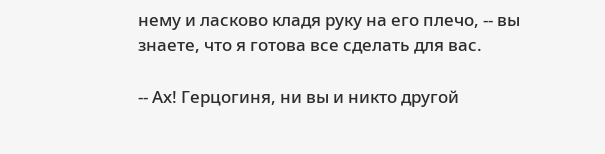нему и ласково кладя руку на его плечо, -- вы знаете, что я готова все сделать для вас.

-- Ах! Герцогиня, ни вы и никто другой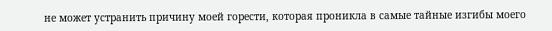не может устранить причину моей горести, которая проникла в самые тайные изгибы моего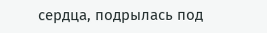сердца, подрылась под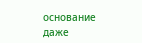основание даже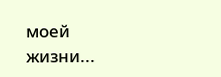моей жизни...